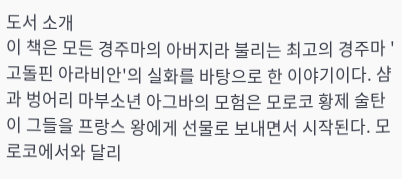도서 소개
이 책은 모든 경주마의 아버지라 불리는 최고의 경주마 '고돌핀 아라비안'의 실화를 바탕으로 한 이야기이다. 샴과 벙어리 마부소년 아그바의 모험은 모로코 황제 술탄이 그들을 프랑스 왕에게 선물로 보내면서 시작된다. 모로코에서와 달리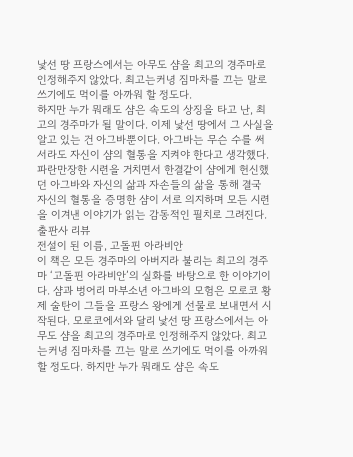낯선 땅 프랑스에서는 아무도 샴을 최고의 경주마로 인정해주지 않았다. 최고는커녕 짐마차를 끄는 말로 쓰기에도 먹이를 아까워 할 정도다.
하지만 누가 뭐래도 샴은 속도의 상징을 타고 난, 최고의 경주마가 될 말이다. 이제 낯선 땅에서 그 사실을 알고 있는 건 아그바뿐이다. 아그바는 무슨 수를 써서라도 자신이 샴의 혈통을 지켜야 한다고 생각했다. 파란만장한 시련을 거치면서 한결같이 샴에게 헌신했던 아그바와 자신의 삶과 자손들의 삶을 통해 결국 자신의 혈통을 증명한 샴이 서로 의지하며 모든 시련을 이겨낸 이야기가 읽는 감동적인 필치로 그려진다.
출판사 리뷰
전설이 된 이름, 고돌핀 아라비안
이 책은 모든 경주마의 아버지라 불리는 최고의 경주마 ‘고돌핀 아라비안’의 실화를 바탕으로 한 이야기이다. 샴과 벙어리 마부소년 아그바의 모험은 모로코 황제 술탄이 그들을 프랑스 왕에게 선물로 보내면서 시작된다. 모로코에서와 달리 낯선 땅 프랑스에서는 아무도 샴을 최고의 경주마로 인정해주지 않았다. 최고는커녕 짐마차를 끄는 말로 쓰기에도 먹이를 아까워 할 정도다. 하지만 누가 뭐래도 샴은 속도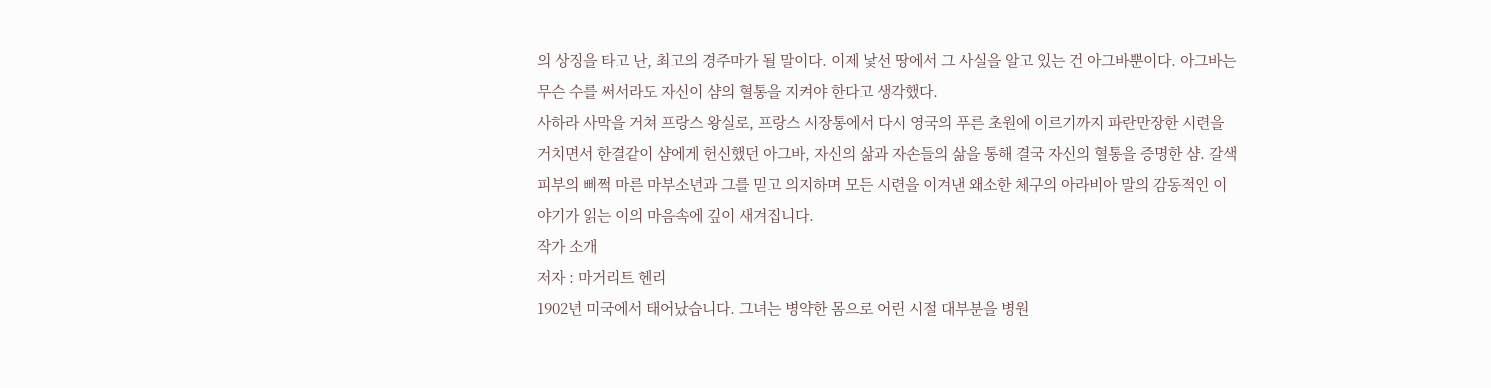의 상징을 타고 난, 최고의 경주마가 될 말이다. 이제 낯선 땅에서 그 사실을 알고 있는 건 아그바뿐이다. 아그바는 무슨 수를 써서라도 자신이 샴의 혈통을 지켜야 한다고 생각했다.
사하라 사막을 거쳐 프랑스 왕실로, 프랑스 시장통에서 다시 영국의 푸른 초원에 이르기까지 파란만장한 시련을 거치면서 한결같이 샴에게 헌신했던 아그바, 자신의 삶과 자손들의 삶을 통해 결국 자신의 혈통을 증명한 샴. 갈색 피부의 삐쩍 마른 마부소년과 그를 믿고 의지하며 모든 시련을 이겨낸 왜소한 체구의 아라비아 말의 감동적인 이야기가 읽는 이의 마음속에 깊이 새겨집니다.
작가 소개
저자 : 마거리트 헨리
1902년 미국에서 태어났습니다. 그녀는 병약한 몸으로 어린 시절 대부분을 병원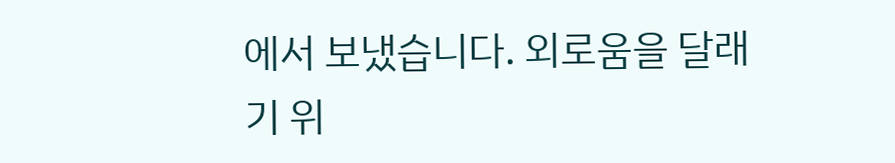에서 보냈습니다. 외로움을 달래기 위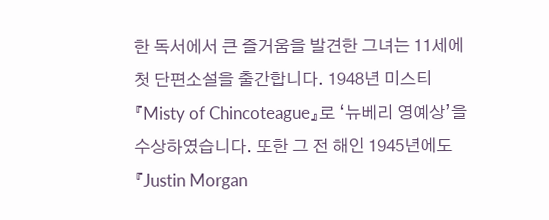한 독서에서 큰 즐거움을 발견한 그녀는 11세에 첫 단편소설을 출간합니다. 1948년 미스티『Misty of Chincoteague』로 ‘뉴베리 영예상’을 수상하였습니다. 또한 그 전 해인 1945년에도 『Justin Morgan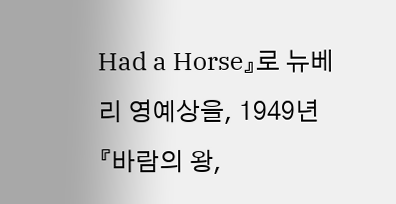Had a Horse』로 뉴베리 영예상을, 1949년 『바람의 왕,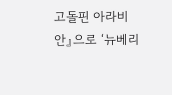고돌핀 아라비안』으로 ‘뉴베리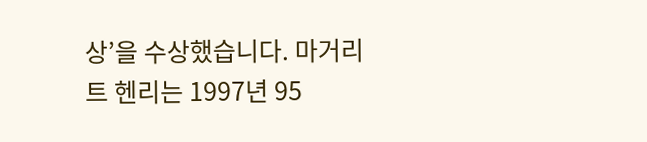상’을 수상했습니다. 마거리트 헨리는 1997년 95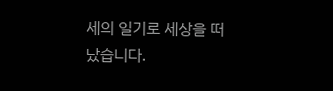세의 일기로 세상을 떠났습니다.